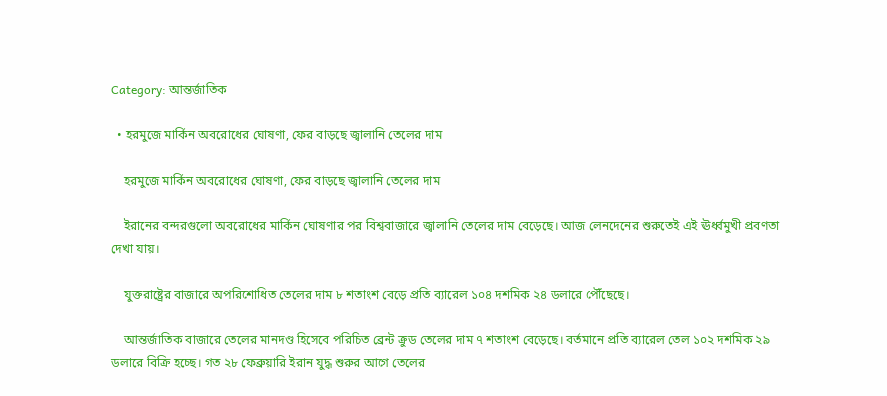Category: আন্তর্জাতিক

  • হরমুজে মার্কিন অবরোধের ঘোষণা, ফের বাড়ছে জ্বালানি তেলের দাম

    হরমুজে মার্কিন অবরোধের ঘোষণা, ফের বাড়ছে জ্বালানি তেলের দাম

    ইরানের বন্দরগুলো অবরোধের মার্কিন ঘোষণার পর বিশ্ববাজারে জ্বালানি তেলের দাম বেড়েছে। আজ লেনদেনের শুরুতেই এই ঊর্ধ্বমুখী প্রবণতা দেখা যায়।

    যুক্তরাষ্ট্রের বাজারে অপরিশোধিত তেলের দাম ৮ শতাংশ বেড়ে প্রতি ব্যারেল ১০৪ দশমিক ২৪ ডলারে পৌঁছেছে।

    আন্তর্জাতিক বাজারে তেলের মানদণ্ড হিসেবে পরিচিত ব্রেন্ট ক্রুড তেলের দাম ৭ শতাংশ বেড়েছে। বর্তমানে প্রতি ব্যারেল তেল ১০২ দশমিক ২৯ ডলারে বিক্রি হচ্ছে। গত ২৮ ফেব্রুয়ারি ইরান যুদ্ধ শুরুর আগে তেলের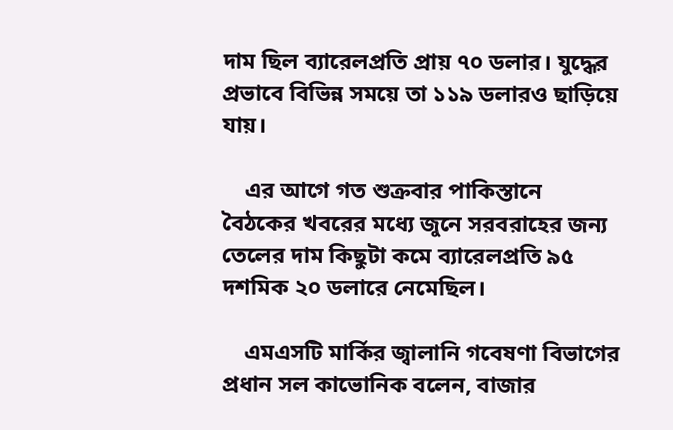দাম ছিল ব্যারেলপ্রতি প্রায় ৭০ ডলার। যুদ্ধের প্রভাবে বিভিন্ন সময়ে তা ১১৯ ডলারও ছাড়িয়ে যায়।

    এর আগে গত শুক্রবার পাকিস্তানে বৈঠকের খবরের মধ্যে জুনে সরবরাহের জন্য তেলের দাম কিছুটা কমে ব্যারেলপ্রতি ৯৫ দশমিক ২০ ডলারে নেমেছিল।

    এমএসটি মার্কির জ্বালানি গবেষণা বিভাগের প্রধান সল কাভোনিক বলেন, বাজার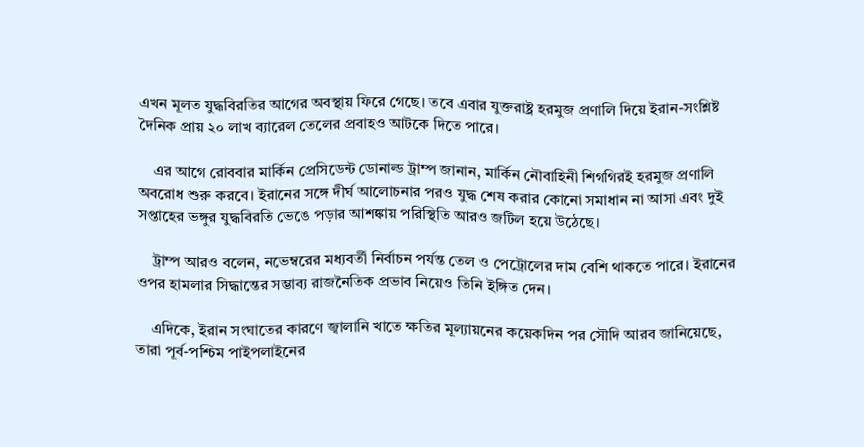এখন মূলত যুদ্ধবিরতির আগের অবস্থায় ফিরে গেছে। তবে এবার যুক্তরাষ্ট্র হরমুজ প্রণালি দিয়ে ইরান-সংশ্লিষ্ট দৈনিক প্রায় ২০ লাখ ব্যারেল তেলের প্রবাহও আটকে দিতে পারে।

    এর আগে রোববার মার্কিন প্রেসিডেন্ট ডোনাল্ড ট্রাম্প জানান, মার্কিন নৌবাহিনী শিগগিরই হরমুজ প্রণালি অবরোধ শুরু করবে। ইরানের সঙ্গে দীর্ঘ আলোচনার পরও যুদ্ধ শেষ করার কোনো সমাধান না আসা এবং দুই সপ্তাহের ভঙ্গুর যুদ্ধবিরতি ভেঙে পড়ার আশঙ্কায় পরিস্থিতি আরও জটিল হয়ে উঠেছে।

    ট্রাম্প আরও বলেন, নভেম্বরের মধ্যবর্তী নির্বাচন পর্যন্ত তেল ও পেট্রোলের দাম বেশি থাকতে পারে। ইরানের ওপর হামলার সিদ্ধান্তের সম্ভাব্য রাজনৈতিক প্রভাব নিয়েও তিনি ইঙ্গিত দেন।

    এদিকে, ইরান সংঘাতের কারণে জ্বালানি খাতে ক্ষতির মূল্যায়নের কয়েকদিন পর সৌদি আরব জানিয়েছে, তারা পূর্ব-পশ্চিম পাইপলাইনের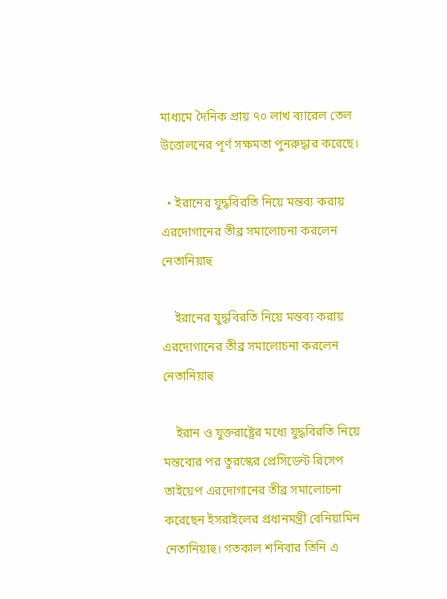মাধ্যমে দৈনিক প্রায় ৭০ লাখ ব্যারেল তেল উত্তোলনের পূর্ণ সক্ষমতা পুনরুদ্ধার করেছে।

  • ইরানের যুদ্ধবিরতি নিয়ে মন্তব্য করায় এরদোগানের তীব্র সমালোচনা করলেন নেতানিয়াহু

    ইরানের যুদ্ধবিরতি নিয়ে মন্তব্য করায় এরদোগানের তীব্র সমালোচনা করলেন নেতানিয়াহু

    ইরান ও যুক্তরাষ্ট্রের মধ্যে যুদ্ধবিরতি নিয়ে মন্তব্যের পর তুরস্কের প্রেসিডেন্ট রিসেপ তাইয়েপ এরদোগানের তীব্র সমালোচনা করেছেন ইসরাইলের প্রধানমন্ত্রী বেনিয়ামিন নেতানিয়াহু। গতকাল শনিবার তিনি এ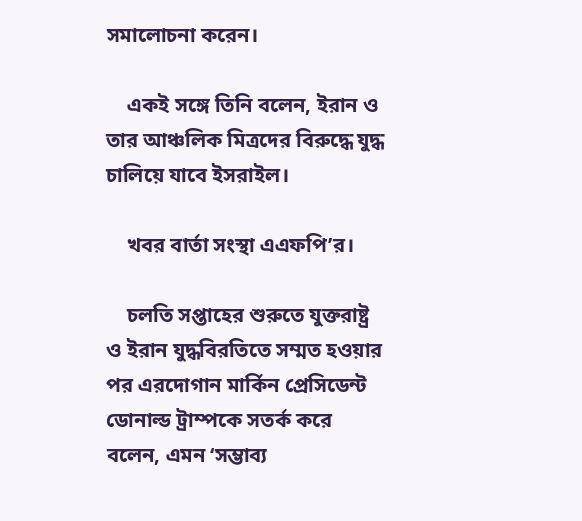সমালোচনা করেন।

    একই সঙ্গে তিনি বলেন, ইরান ও তার আঞ্চলিক মিত্রদের বিরুদ্ধে যুদ্ধ চালিয়ে যাবে ইসরাইল।

    খবর বার্তা সংস্থা এএফপি’র।

    চলতি সপ্তাহের শুরুতে যুক্তরাষ্ট্র ও ইরান যুদ্ধবিরতিতে সম্মত হওয়ার পর এরদোগান মার্কিন প্রেসিডেন্ট ডোনাল্ড ট্রাম্পকে সতর্ক করে বলেন, এমন ‘সম্ভাব্য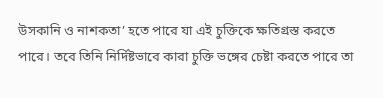উসকানি ও নাশকতা’ হতে পারে যা এই চুক্তিকে ক্ষতিগ্রস্ত করতে পারে। তবে তিনি নির্দিষ্টভাবে কারা চুক্তি ভঙ্গের চেষ্টা করতে পারে তা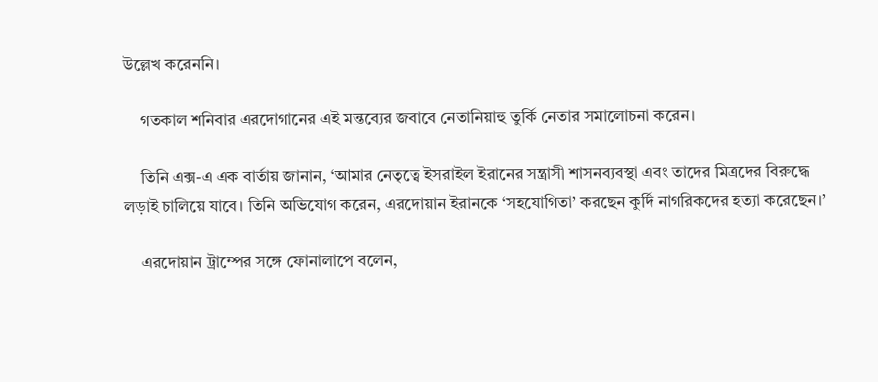উল্লেখ করেননি।

    গতকাল শনিবার এরদোগানের এই মন্তব্যের জবাবে নেতানিয়াহু তুর্কি নেতার সমালোচনা করেন।

    তিনি এক্স-এ এক বার্তায় জানান, ‘আমার নেতৃত্বে ইসরাইল ইরানের সন্ত্রাসী শাসনব্যবস্থা এবং তাদের মিত্রদের বিরুদ্ধে লড়াই চালিয়ে যাবে। তিনি অভিযোগ করেন, এরদোয়ান ইরানকে ‘সহযোগিতা’ করছেন কুর্দি নাগরিকদের হত্যা করেছেন।’

    এরদোয়ান ট্রাম্পের সঙ্গে ফোনালাপে বলেন,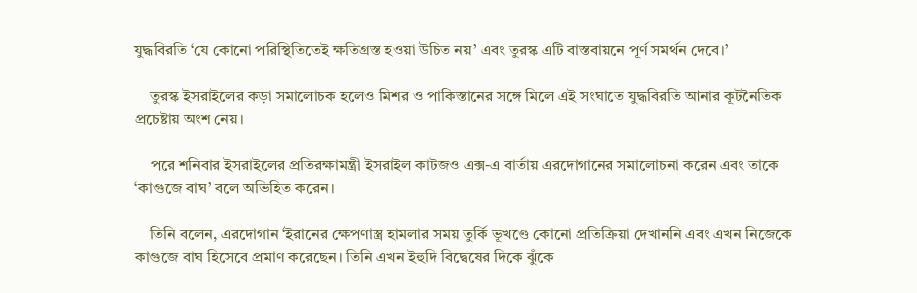যুদ্ধবিরতি ‘যে কোনো পরিস্থিতিতেই ক্ষতিগ্রস্ত হওয়া উচিত নয়’ এবং তুরস্ক এটি বাস্তবায়নে পূর্ণ সমর্থন দেবে।’

    তুরস্ক ইসরাইলের কড়া সমালোচক হলেও মিশর ও পাকিস্তানের সঙ্গে মিলে এই সংঘাতে যুদ্ধবিরতি আনার কূটনৈতিক প্রচেষ্টায় অংশ নেয়।

    পরে শনিবার ইসরাইলের প্রতিরক্ষামন্ত্রী ইসরাইল কাটজও এক্স-এ বার্তায় এরদোগানের সমালোচনা করেন এবং তাকে ‘কাগুজে বাঘ’ বলে অভিহিত করেন।

    তিনি বলেন, এরদোগান ‘ইরানের ক্ষেপণাস্ত্র হামলার সময় তুর্কি ভূখণ্ডে কোনো প্রতিক্রিয়া দেখাননি এবং এখন নিজেকে কাগুজে বাঘ হিসেবে প্রমাণ করেছেন। তিনি এখন ইহুদি বিদ্বেষের দিকে ঝুঁকে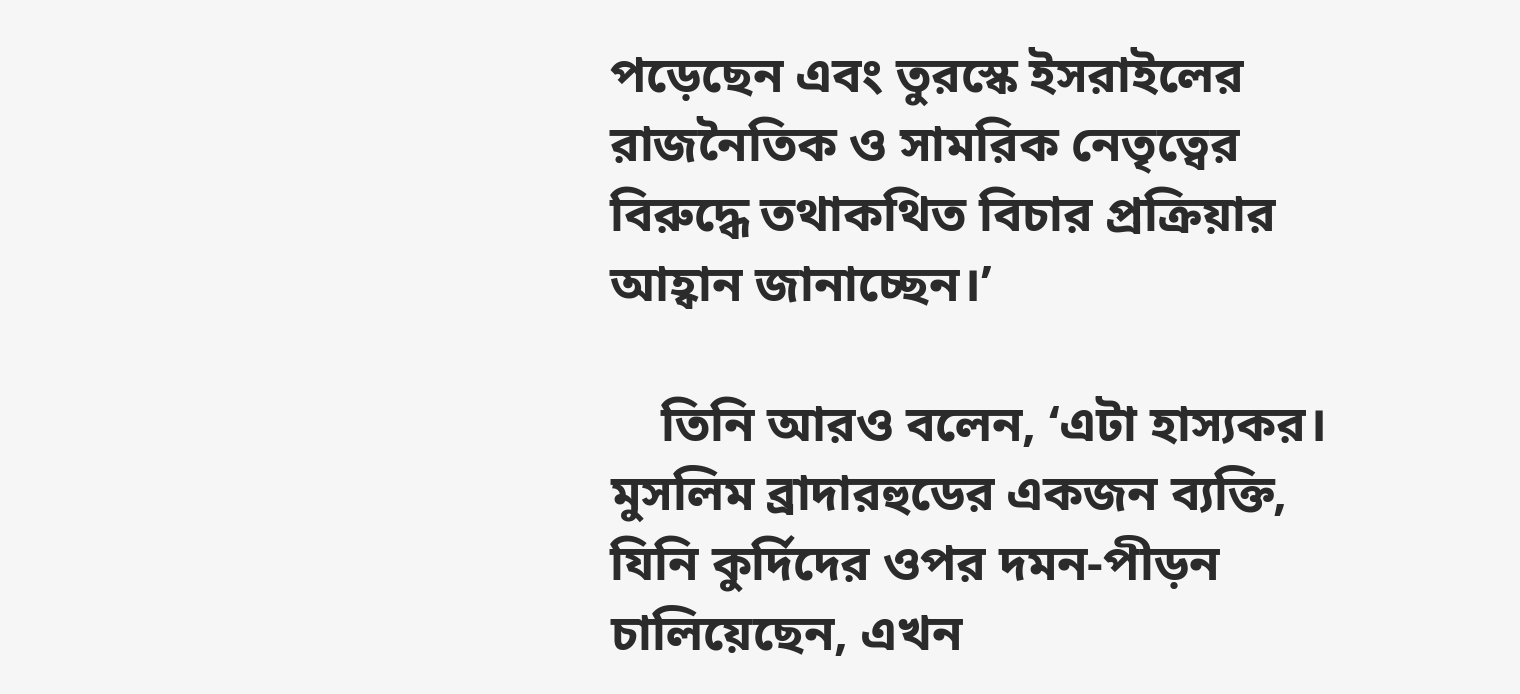পড়েছেন এবং তুরস্কে ইসরাইলের রাজনৈতিক ও সামরিক নেতৃত্বের বিরুদ্ধে তথাকথিত বিচার প্রক্রিয়ার আহ্বান জানাচ্ছেন।’

    তিনি আরও বলেন, ‘এটা হাস্যকর। মুসলিম ব্রাদারহুডের একজন ব্যক্তি, যিনি কুর্দিদের ওপর দমন-পীড়ন চালিয়েছেন, এখন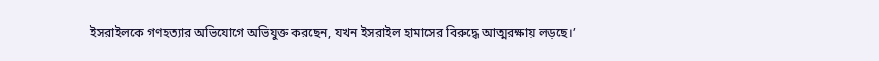ইসরাইলকে গণহত্যার অভিযোগে অভিযুক্ত করছেন, যখন ইসরাইল হামাসের বিরুদ্ধে আত্মরক্ষায় লড়ছে।’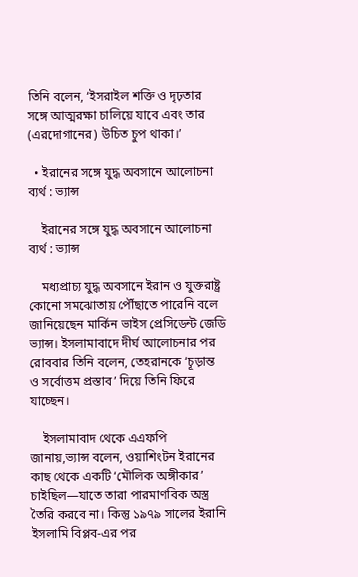তিনি বলেন, ‘ইসরাইল শক্তি ও দৃঢ়তার সঙ্গে আত্মরক্ষা চালিয়ে যাবে এবং তার (এরদোগানের) উচিত চুপ থাকা।’

  • ইরানের সঙ্গে যুদ্ধ অবসানে আলোচনা ব্যর্থ : ভ্যান্স

    ইরানের সঙ্গে যুদ্ধ অবসানে আলোচনা ব্যর্থ : ভ্যান্স

    মধ্যপ্রাচ্য যুদ্ধ অবসানে ইরান ও যুক্তরাষ্ট্র কোনো সমঝোতায় পৌঁছাতে পারেনি বলে জানিয়েছেন মার্কিন ভাইস প্রেসিডেন্ট জেডি ভ্যান্স। ইসলামাবাদে দীর্ঘ আলোচনার পর রোববার তিনি বলেন, তেহরানকে ‘চূড়ান্ত ও সর্বোত্তম প্রস্তাব’ দিয়ে তিনি ফিরে যাচ্ছেন।

    ইসলামাবাদ থেকে এএফপি জানায়,ভ্যান্স বলেন, ওয়াশিংটন ইরানের কাছ থেকে একটি ‘মৌলিক অঙ্গীকার’ চাইছিল—যাতে তারা পারমাণবিক অস্ত্র তৈরি করবে না। কিন্তু ১৯৭৯ সালের ইরানি ইসলামি বিপ্লব-এর পর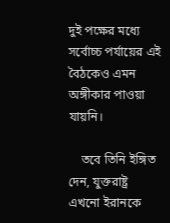দুই পক্ষের মধ্যে সর্বোচ্চ পর্যায়ের এই বৈঠকেও এমন অঙ্গীকার পাওয়া যায়নি।

    তবে তিনি ইঙ্গিত দেন, যুক্তরাষ্ট্র এখনো ইরানকে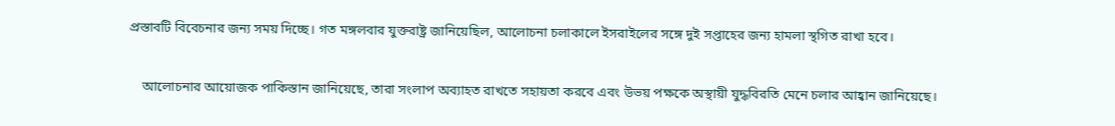প্রস্তাবটি বিবেচনার জন্য সময় দিচ্ছে। গত মঙ্গলবার যুক্তরাষ্ট্র জানিয়েছিল, আলোচনা চলাকালে ইসরাইলের সঙ্গে দুই সপ্তাহের জন্য হামলা স্থগিত রাখা হবে।

    আলোচনার আয়োজক পাকিস্তান জানিয়েছে, তারা সংলাপ অব্যাহত রাখতে সহায়তা করবে এবং উভয় পক্ষকে অস্থায়ী যুদ্ধবিরতি মেনে চলার আহ্বান জানিয়েছে।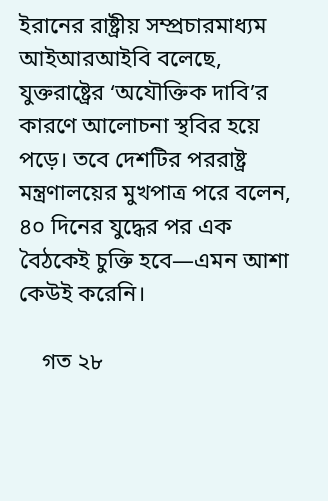ইরানের রাষ্ট্রীয় সম্প্রচারমাধ্যম আইআরআইবি বলেছে, যুক্তরাষ্ট্রের ‘অযৌক্তিক দাবি’র কারণে আলোচনা স্থবির হয়ে পড়ে। তবে দেশটির পররাষ্ট্র মন্ত্রণালয়ের মুখপাত্র পরে বলেন, ৪০ দিনের যুদ্ধের পর এক বৈঠকেই চুক্তি হবে—এমন আশা কেউই করেনি।

    গত ২৮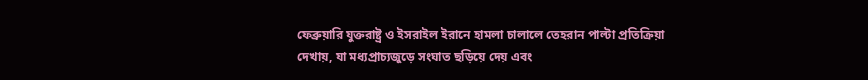ফেব্রুয়ারি যুক্তরাষ্ট্র ও ইসরাইল ইরানে হামলা চালালে তেহরান পাল্টা প্রতিক্রিয়া দেখায়, যা মধ্যপ্রাচ্যজুড়ে সংঘাত ছড়িয়ে দেয় এবং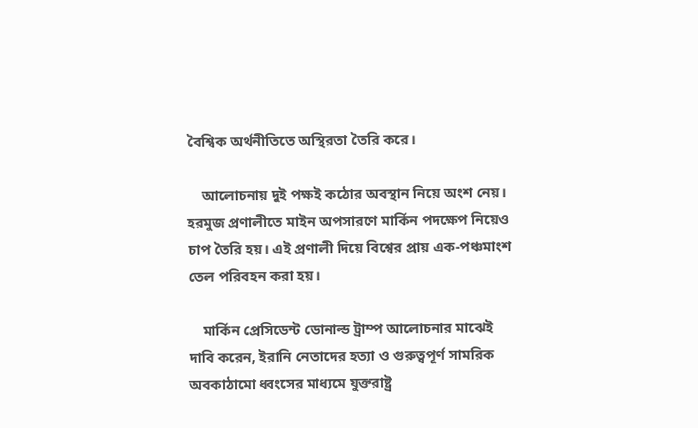বৈশ্বিক অর্থনীতিতে অস্থিরতা তৈরি করে।

    আলোচনায় দুই পক্ষই কঠোর অবস্থান নিয়ে অংশ নেয়। হরমুজ প্রণালীতে মাইন অপসারণে মার্কিন পদক্ষেপ নিয়েও চাপ তৈরি হয়। এই প্রণালী দিয়ে বিশ্বের প্রায় এক-পঞ্চমাংশ তেল পরিবহন করা হয়।

    মার্কিন প্রেসিডেন্ট ডোনাল্ড ট্রাম্প আলোচনার মাঝেই দাবি করেন, ইরানি নেতাদের হত্যা ও গুরুত্বপূর্ণ সামরিক অবকাঠামো ধ্বংসের মাধ্যমে যুক্তরাষ্ট্র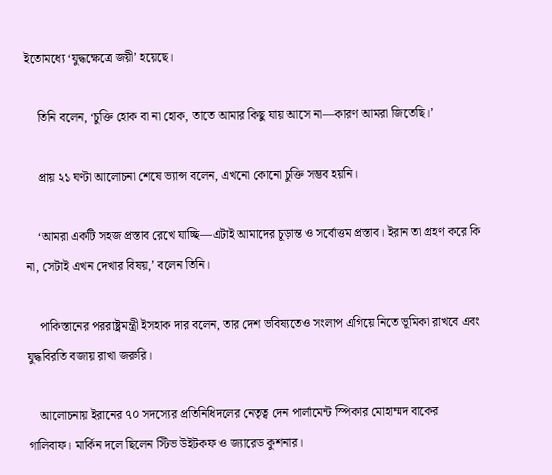ইতোমধ্যে ‘যুদ্ধক্ষেত্রে জয়ী’ হয়েছে।

    তিনি বলেন, ‘চুক্তি হোক বা না হোক, তাতে আমার কিছু যায় আসে না—কারণ আমরা জিতেছি।’

    প্রায় ২১ ঘণ্টা আলোচনা শেষে ভ্যান্স বলেন, এখনো কোনো চুক্তি সম্ভব হয়নি।

    ‘আমরা একটি সহজ প্রস্তাব রেখে যাচ্ছি—এটাই আমাদের চূড়ান্ত ও সর্বোত্তম প্রস্তাব। ইরান তা গ্রহণ করে কি না, সেটাই এখন দেখার বিষয়,’ বলেন তিনি।

    পাকিস্তানের পররাষ্ট্রমন্ত্রী ইসহাক দার বলেন, তার দেশ ভবিষ্যতেও সংলাপ এগিয়ে নিতে ভূমিকা রাখবে এবং যুদ্ধবিরতি বজায় রাখা জরুরি।

    আলোচনায় ইরানের ৭০ সদস্যের প্রতিনিধিদলের নেতৃত্ব দেন পার্লামেন্ট স্পিকার মোহাম্মদ বাকের গালিবাফ। মার্কিন দলে ছিলেন স্টিভ উইটকফ ও জ্যারেড কুশনার।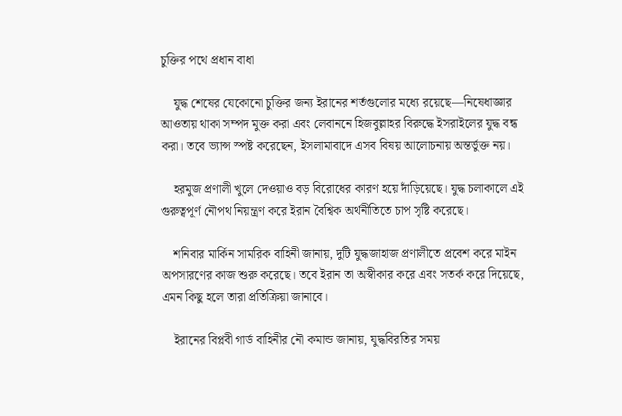চুক্তির পথে প্রধান বাধা

    যুদ্ধ শেষের যেকোনো চুক্তির জন্য ইরানের শর্তগুলোর মধ্যে রয়েছে—নিষেধাজ্ঞার আওতায় থাকা সম্পদ মুক্ত করা এবং লেবাননে হিজবুল্লাহর বিরুদ্ধে ইসরাইলের যুদ্ধ বন্ধ করা। তবে ভ্যান্স স্পষ্ট করেছেন, ইসলামাবাদে এসব বিষয় আলোচনায় অন্তর্ভুক্ত নয়।

    হরমুজ প্রণালী খুলে দেওয়াও বড় বিরোধের কারণ হয়ে দাঁড়িয়েছে। যুদ্ধ চলাকালে এই গুরুত্বপূর্ণ নৌপথ নিয়ন্ত্রণ করে ইরান বৈশ্বিক অর্থনীতিতে চাপ সৃষ্টি করেছে।

    শনিবার মার্কিন সামরিক বাহিনী জানায়, দুটি যুদ্ধজাহাজ প্রণালীতে প্রবেশ করে মাইন অপসারণের কাজ শুরু করেছে। তবে ইরান তা অস্বীকার করে এবং সতর্ক করে দিয়েছে, এমন কিছু হলে তারা প্রতিক্রিয়া জানাবে।

    ইরানের বিপ্লবী গার্ড বাহিনীর নৌ কমান্ড জানায়, যুদ্ধবিরতির সময়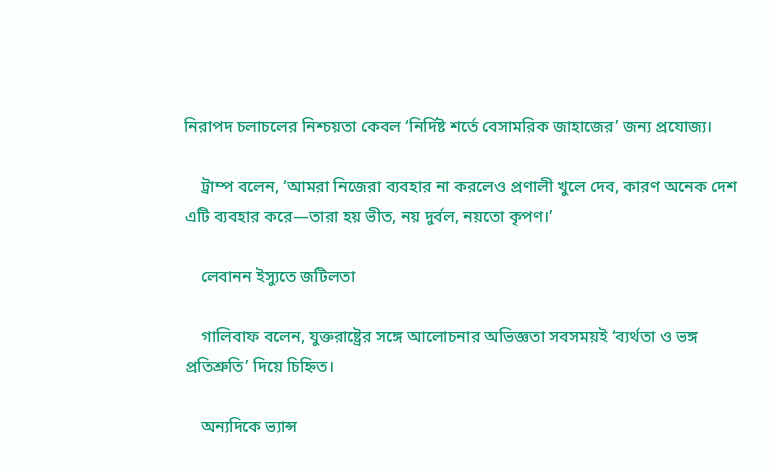নিরাপদ চলাচলের নিশ্চয়তা কেবল ‘নির্দিষ্ট শর্তে বেসামরিক জাহাজের’ জন্য প্রযোজ্য।

    ট্রাম্প বলেন, ‘আমরা নিজেরা ব্যবহার না করলেও প্রণালী খুলে দেব, কারণ অনেক দেশ এটি ব্যবহার করে—তারা হয় ভীত, নয় দুর্বল, নয়তো কৃপণ।’

    লেবানন ইস্যুতে জটিলতা

    গালিবাফ বলেন, যুক্তরাষ্ট্রের সঙ্গে আলোচনার অভিজ্ঞতা সবসময়ই ‘ব্যর্থতা ও ভঙ্গ প্রতিশ্রুতি’ দিয়ে চিহ্নিত।

    অন্যদিকে ভ্যান্স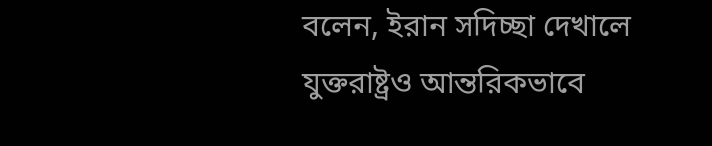বলেন, ইরান সদিচ্ছা দেখালে যুক্তরাষ্ট্রও আন্তরিকভাবে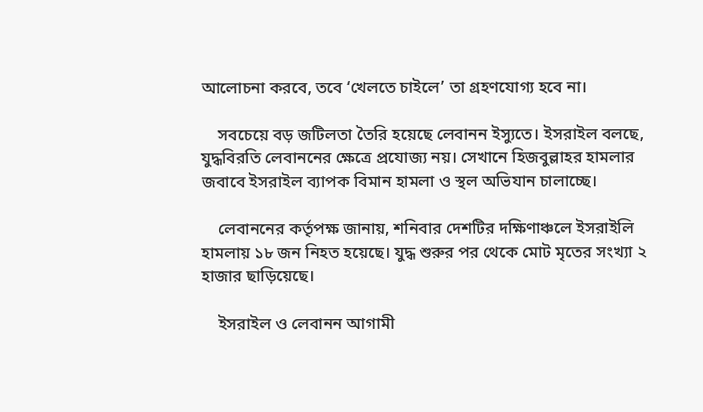আলোচনা করবে, তবে ‘খেলতে চাইলে’ তা গ্রহণযোগ্য হবে না।

    সবচেয়ে বড় জটিলতা তৈরি হয়েছে লেবানন ইস্যুতে। ইসরাইল বলছে, যুদ্ধবিরতি লেবাননের ক্ষেত্রে প্রযোজ্য নয়। সেখানে হিজবুল্লাহর হামলার জবাবে ইসরাইল ব্যাপক বিমান হামলা ও স্থল অভিযান চালাচ্ছে।

    লেবাননের কর্তৃপক্ষ জানায়, শনিবার দেশটির দক্ষিণাঞ্চলে ইসরাইলি হামলায় ১৮ জন নিহত হয়েছে। যুদ্ধ শুরুর পর থেকে মোট মৃতের সংখ্যা ২ হাজার ছাড়িয়েছে।

    ইসরাইল ও লেবানন আগামী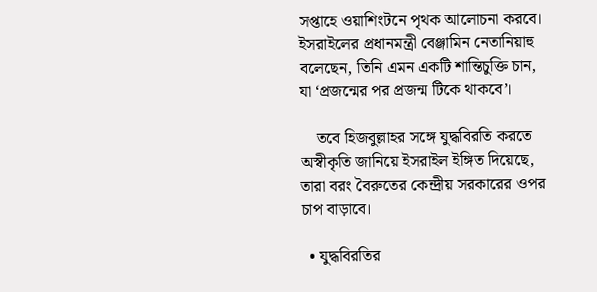সপ্তাহে ওয়াশিংটনে পৃথক আলোচনা করবে। ইসরাইলের প্রধানমন্ত্রী বেঞ্জামিন নেতানিয়াহু বলেছেন, তিনি এমন একটি শান্তিচুক্তি চান, যা ‘প্রজন্মের পর প্রজন্ম টিকে থাকবে’।

    তবে হিজবুল্লাহর সঙ্গে যুদ্ধবিরতি করতে অস্বীকৃতি জানিয়ে ইসরাইল ইঙ্গিত দিয়েছে, তারা বরং বৈরুতের কেন্দ্রীয় সরকারের ওপর চাপ বাড়াবে।

  • যুদ্ধবিরতির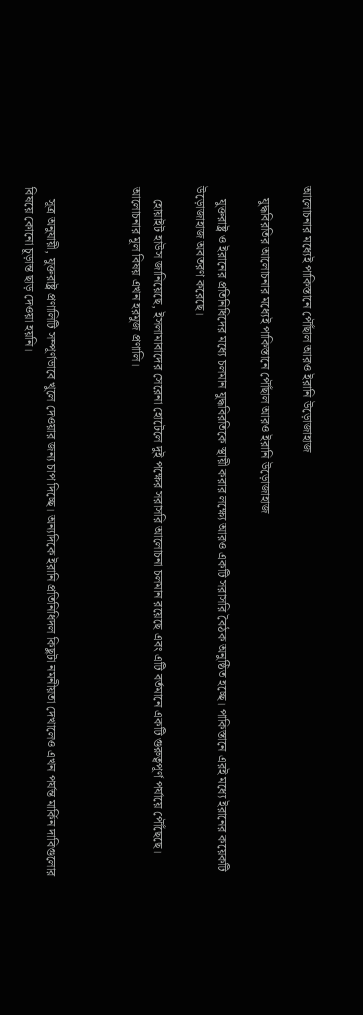আলোচনার মধ্যেই পাকিস্তানে পৌঁছাল আরও ইরানি উড়োজাহাজ

    যুদ্ধবিরতির আলোচনার মধ্যেই পাকিস্তানে পৌঁছাল আরও ইরানি উড়োজাহাজ

    যুক্তরাষ্ট্র ও ইরানের প্রতিনিধিদের মধ্যে চলমান যুদ্ধবিরতিকে স্থায়ী করার লক্ষ্যে আরও একটি সরাসরি বৈঠক অনুষ্ঠিত হচ্ছে। পাকিস্তানে এরই মধ্যে ইরানের কয়েকটি উড়োজাহাজ অবতরণ করেছে।

    হোয়াইট হাউস জানিয়েছে, ইসলামাবাদের সেরেনা হোটেলে দুই পক্ষের সরাসরি আলোচনা চলমান রয়েছে এবং এটি বর্তমানে একটি গুরুত্বপূর্ণ পর্যায়ে পৌঁছেছে। আলোচনার মূল বিষয় এখন হরমুজ প্রণালি।



    সূত্র অনুযায়ী, যুক্তরাষ্ট্র প্রণালিটি সম্পূর্ণভাবে খুলে দেওয়ার জন্য চাপ দিচ্ছে। অন্যদিকে ইরানি প্রতিনিধিদল কিছুটা নমনীয়তা দেখালেও এখন পর্যন্ত মার্কিন দাবিগুলোর বিষয়ে কোনো চূড়ান্ত ছাড় দেওয়া হয়নি।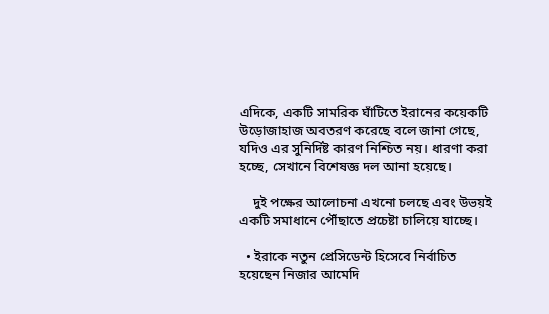এদিকে, একটি সামরিক ঘাঁটিতে ইরানের কয়েকটি উড়োজাহাজ অবতরণ করেছে বলে জানা গেছে, যদিও এর সুনির্দিষ্ট কারণ নিশ্চিত নয়। ধারণা করা হচ্ছে, সেখানে বিশেষজ্ঞ দল আনা হয়েছে।

    দুই পক্ষের আলোচনা এখনো চলছে এবং উভয়ই একটি সমাধানে পৌঁছাতে প্রচেষ্টা চালিয়ে যাচ্ছে।

  • ইরাকে নতুন প্রেসিডেন্ট হিসেবে নির্বাচিত হয়েছেন নিজার আমেদি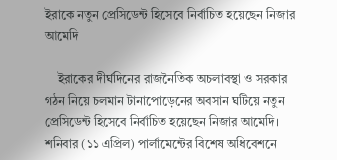ইরাকে নতুন প্রেসিডেন্ট হিসেবে নির্বাচিত হয়েছেন নিজার আমেদি

    ইরাকের দীর্ঘদিনের রাজনৈতিক অচলাবস্থা ও সরকার গঠন নিয়ে চলমান টানাপোড়েনের অবসান ঘটিয়ে নতুন প্রেসিডেন্ট হিসেবে নির্বাচিত হয়েছেন নিজার আমেদি। শনিবার (১১ এপ্রিল) পার্লামেন্টের বিশেষ অধিবেশনে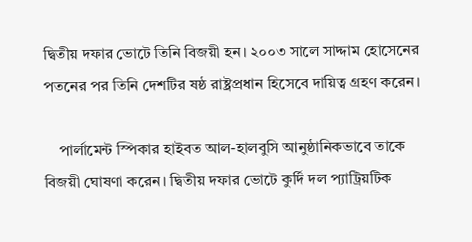দ্বিতীয় দফার ভোটে তিনি বিজয়ী হন। ২০০৩ সালে সাদ্দাম হোসেনের পতনের পর তিনি দেশটির ষষ্ঠ রাষ্ট্রপ্রধান হিসেবে দায়িত্ব গ্রহণ করেন।

    পার্লামেন্ট স্পিকার হাইবত আল-হালবুসি আনুষ্ঠানিকভাবে তাকে বিজয়ী ঘোষণা করেন। দ্বিতীয় দফার ভোটে কুর্দি দল প্যাট্রিয়টিক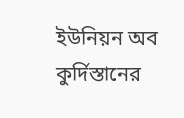ইউনিয়ন অব কুর্দিস্তানের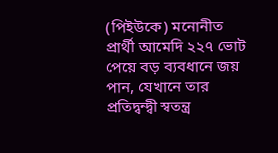(পিইউকে) মনোনীত প্রার্থী আমেদি ২২৭ ভোট পেয়ে বড় ব্যবধানে জয় পান, যেখানে তার প্রতিদ্বন্দ্বী স্বতন্ত্র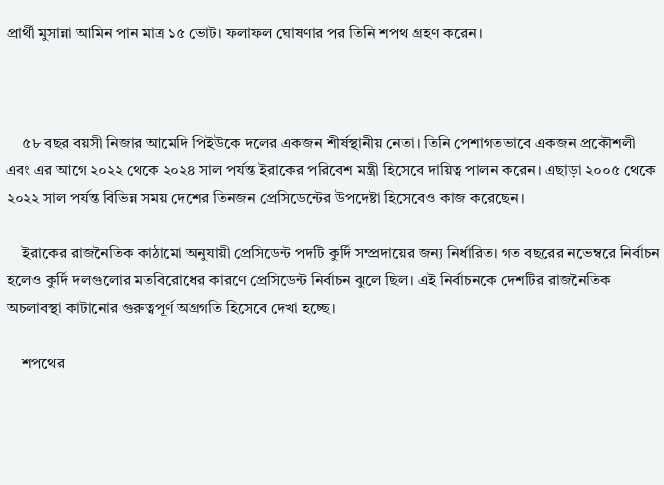প্রার্থী মুসান্না আমিন পান মাত্র ১৫ ভোট। ফলাফল ঘোষণার পর তিনি শপথ গ্রহণ করেন।



    ৫৮ বছর বয়সী নিজার আমেদি পিইউকে দলের একজন শীর্ষস্থানীয় নেতা। তিনি পেশাগতভাবে একজন প্রকৌশলী এবং এর আগে ২০২২ থেকে ২০২৪ সাল পর্যন্ত ইরাকের পরিবেশ মন্ত্রী হিসেবে দায়িত্ব পালন করেন। এছাড়া ২০০৫ থেকে ২০২২ সাল পর্যন্ত বিভিন্ন সময় দেশের তিনজন প্রেসিডেন্টের উপদেষ্টা হিসেবেও কাজ করেছেন।

    ইরাকের রাজনৈতিক কাঠামো অনুযায়ী প্রেসিডেন্ট পদটি কুর্দি সম্প্রদায়ের জন্য নির্ধারিত। গত বছরের নভেম্বরে নির্বাচন হলেও কুর্দি দলগুলোর মতবিরোধের কারণে প্রেসিডেন্ট নির্বাচন ঝুলে ছিল। এই নির্বাচনকে দেশটির রাজনৈতিক অচলাবস্থা কাটানোর গুরুত্বপূর্ণ অগ্রগতি হিসেবে দেখা হচ্ছে।

    শপথের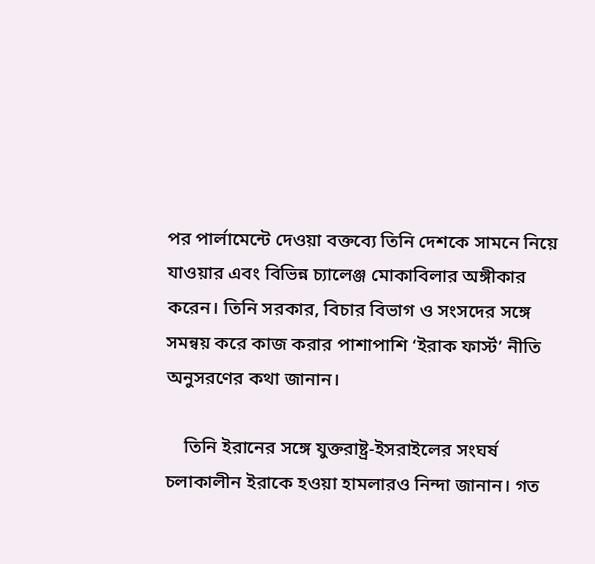পর পার্লামেন্টে দেওয়া বক্তব্যে তিনি দেশকে সামনে নিয়ে যাওয়ার এবং বিভিন্ন চ্যালেঞ্জ মোকাবিলার অঙ্গীকার করেন। তিনি সরকার, বিচার বিভাগ ও সংসদের সঙ্গে সমন্বয় করে কাজ করার পাশাপাশি ‘ইরাক ফার্স্ট’ নীতি অনুসরণের কথা জানান।

    তিনি ইরানের সঙ্গে যুক্তরাষ্ট্র-ইসরাইলের সংঘর্ষ চলাকালীন ইরাকে হওয়া হামলারও নিন্দা জানান। গত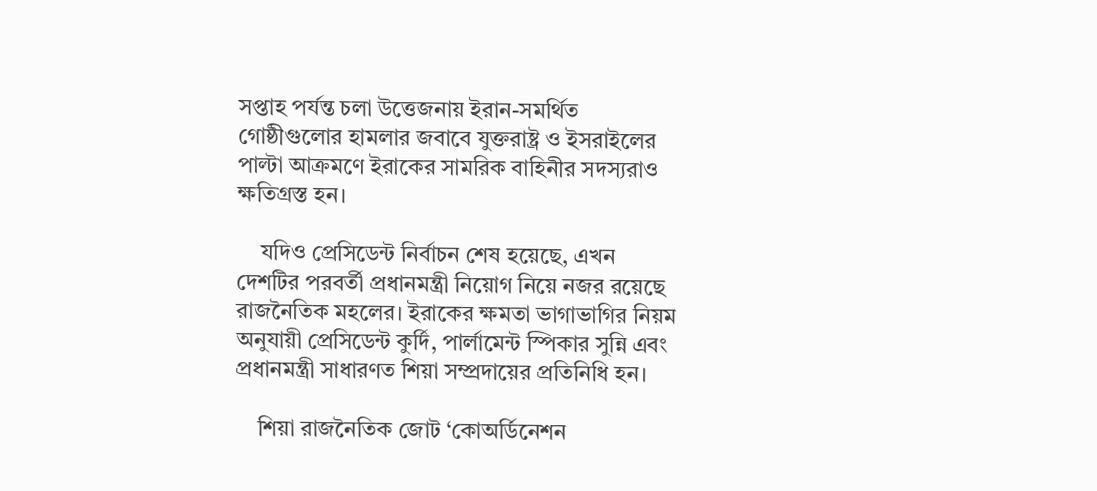সপ্তাহ পর্যন্ত চলা উত্তেজনায় ইরান-সমর্থিত গোষ্ঠীগুলোর হামলার জবাবে যুক্তরাষ্ট্র ও ইসরাইলের পাল্টা আক্রমণে ইরাকের সামরিক বাহিনীর সদস্যরাও ক্ষতিগ্রস্ত হন।

    যদিও প্রেসিডেন্ট নির্বাচন শেষ হয়েছে, এখন দেশটির পরবর্তী প্রধানমন্ত্রী নিয়োগ নিয়ে নজর রয়েছে রাজনৈতিক মহলের। ইরাকের ক্ষমতা ভাগাভাগির নিয়ম অনুযায়ী প্রেসিডেন্ট কুর্দি, পার্লামেন্ট স্পিকার সুন্নি এবং প্রধানমন্ত্রী সাধারণত শিয়া সম্প্রদায়ের প্রতিনিধি হন।

    শিয়া রাজনৈতিক জোট ‘কোঅর্ডিনেশন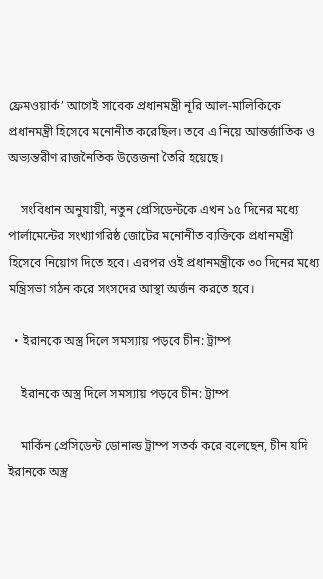ফ্রেমওয়ার্ক’ আগেই সাবেক প্রধানমন্ত্রী নূরি আল-মালিকিকে প্রধানমন্ত্রী হিসেবে মনোনীত করেছিল। তবে এ নিয়ে আন্তর্জাতিক ও অভ্যন্তরীণ রাজনৈতিক উত্তেজনা তৈরি হয়েছে।

    সংবিধান অনুযায়ী, নতুন প্রেসিডেন্টকে এখন ১৫ দিনের মধ্যে পার্লামেন্টের সংখ্যাগরিষ্ঠ জোটের মনোনীত ব্যক্তিকে প্রধানমন্ত্রী হিসেবে নিয়োগ দিতে হবে। এরপর ওই প্রধানমন্ত্রীকে ৩০ দিনের মধ্যে মন্ত্রিসভা গঠন করে সংসদের আস্থা অর্জন করতে হবে।

  • ইরানকে অস্ত্র দিলে সমস্যায় পড়বে চীন: ট্রাম্প

    ইরানকে অস্ত্র দিলে সমস্যায় পড়বে চীন: ট্রাম্প

    মার্কিন প্রেসিডেন্ট ডোনাল্ড ট্রাম্প সতর্ক করে বলেছেন, চীন যদি ইরানকে অস্ত্র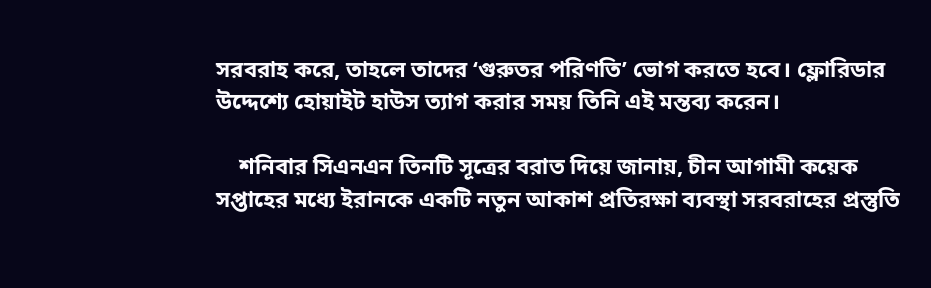সরবরাহ করে, তাহলে তাদের ‘গুরুতর পরিণতি’ ভোগ করতে হবে। ফ্লোরিডার উদ্দেশ্যে হোয়াইট হাউস ত্যাগ করার সময় তিনি এই মন্তব্য করেন।

    শনিবার সিএনএন তিনটি সূত্রের বরাত দিয়ে জানায়, চীন আগামী কয়েক সপ্তাহের মধ্যে ইরানকে একটি নতুন আকাশ প্রতিরক্ষা ব্যবস্থা সরবরাহের প্রস্তুতি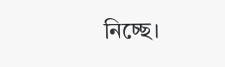নিচ্ছে।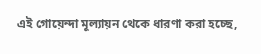এই গোয়েন্দা মূল্যায়ন থেকে ধারণা করা হচ্ছে,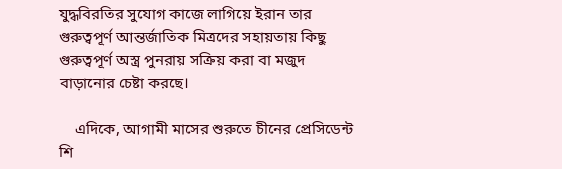যুদ্ধবিরতির সুযোগ কাজে লাগিয়ে ইরান তার গুরুত্বপূর্ণ আন্তর্জাতিক মিত্রদের সহায়তায় কিছু গুরুত্বপূর্ণ অস্ত্র পুনরায় সক্রিয় করা বা মজুদ বাড়ানোর চেষ্টা করছে।

    এদিকে, আগামী মাসের শুরুতে চীনের প্রেসিডেন্ট শি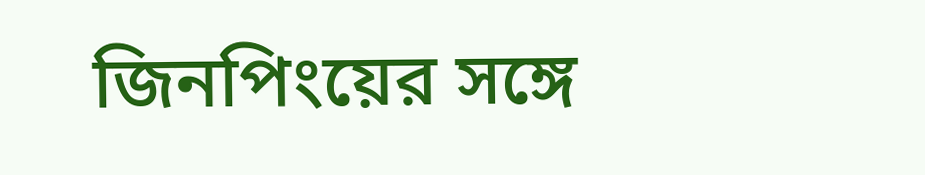জিনপিংয়ের সঙ্গে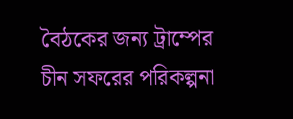বৈঠকের জন্য ট্রাম্পের চীন সফরের পরিকল্পনা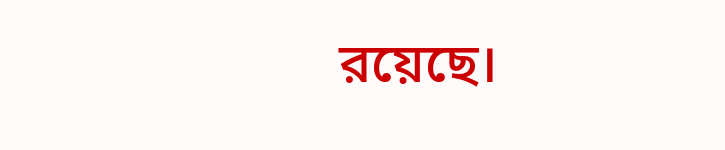রয়েছে।